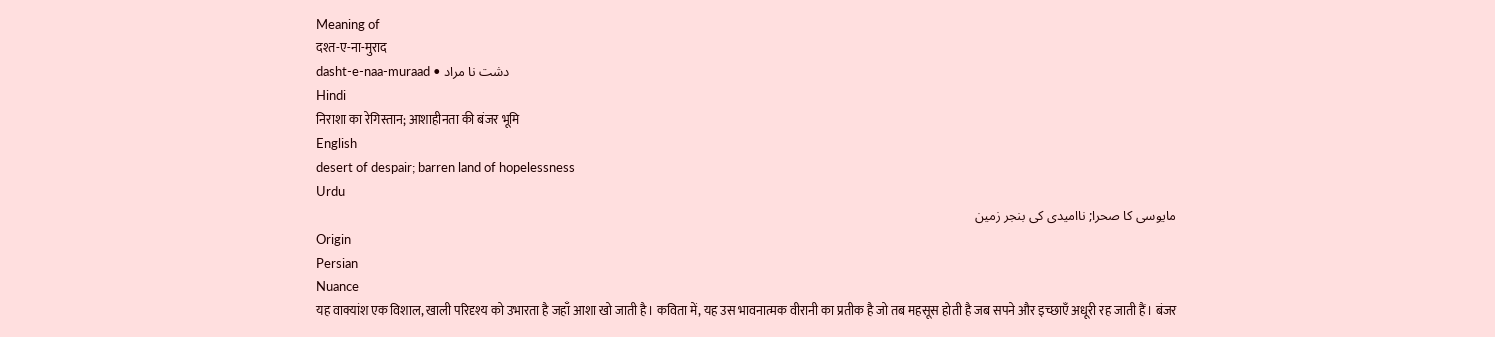Meaning of
दश्त-ए-ना-मुराद
dasht-e-naa-muraad • دشت نا مراد
Hindi
निराशा का रेगिस्तान; आशाहीनता की बंजर भूमि
English
desert of despair; barren land of hopelessness
Urdu
مایوسی کا صحرا; ناامیدی کی بنجر زمین
Origin
Persian
Nuance
यह वाक्यांश एक विशाल, खाली परिदृश्य को उभारता है जहाँ आशा खो जाती है। कविता में, यह उस भावनात्मक वीरानी का प्रतीक है जो तब महसूस होती है जब सपने और इच्छाएँ अधूरी रह जाती हैं। बंजर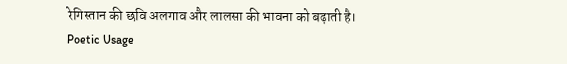रेगिस्तान की छवि अलगाव और लालसा की भावना को बढ़ाती है।
Poetic Usage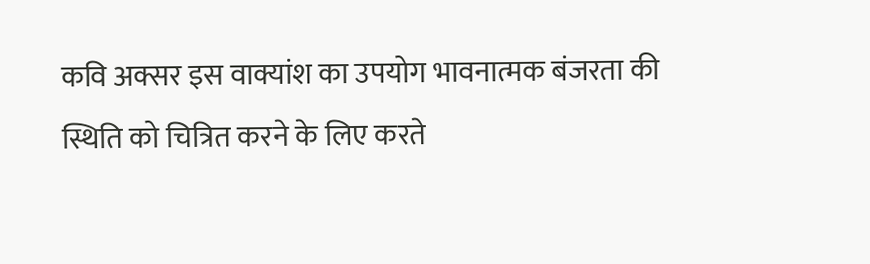कवि अक्सर इस वाक्यांश का उपयोग भावनात्मक बंजरता की स्थिति को चित्रित करने के लिए करते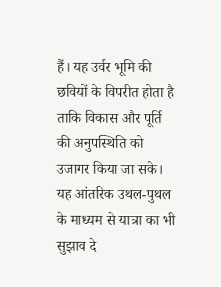हैं। यह उर्वर भूमि की छवियों के विपरीत होता है ताकि विकास और पूर्ति की अनुपस्थिति को उजागर किया जा सके। यह आंतरिक उथल-पुथल के माध्यम से यात्रा का भी सुझाव दे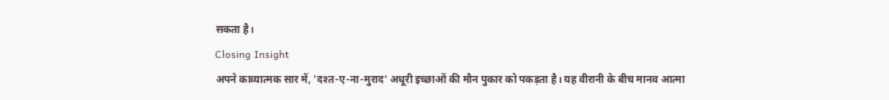सकता है।
Closing Insight
अपने काव्यात्मक सार में, 'दश्त-ए-ना-मुराद' अधूरी इच्छाओं की मौन पुकार को पकड़ता है। यह वीरानी के बीच मानव आत्मा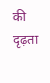की दृढ़ता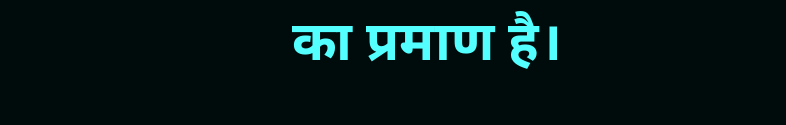का प्रमाण है।